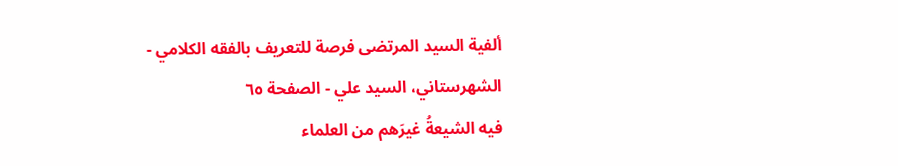ألفية السيد المرتضى فرصة للتعريف بالفقه الكلامي - الشهرستاني، السيد علي - الصفحة ٦٥
فیه الشیعةُ غیرَهم من العلماء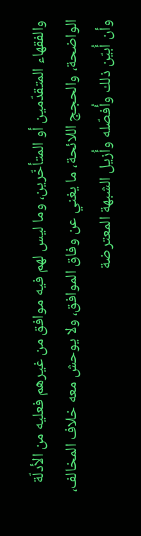والفقهاء المتقدّمین أو المتأخّرین، وما لیس لهم فیه موافق من غیرهم فعلیه من الأدلّة الواضحة، والحجج اللائحة، ما یغني عن وفاق الموافق، ولا یوحش معه خلاف المخالف، وأن أُبیّن ذلك وأُفصّله وأُزیل الشبهة المعترضة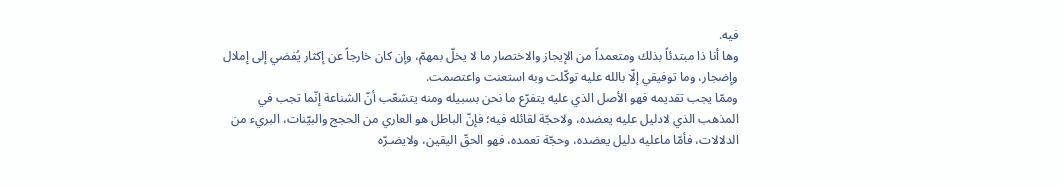فیه.
وها أنا ذا مبتدئاً بذلك ومتعمداً من الإیجاز والاختصار ما لا یخلّ بمهمّ، وإن كان خارجاً عن إكثار یُفضي إلی إملال وإضجار، وما توفیقي إلّا بالله علیه توكّلت وبه استعنت واعتصمت.
وممّا یجب تقدیمه فهو الأصل الذي علیه یتفرّع ما نحن بسبیله ومنه یتشعّب أنّ الشناعة إنّما تجب في المذهب الذي لادلیل علیه یعضده، ولاحجّة لقائله فیه؛ فإنّ الباطل هو العاري من الحجج والبیّنات، البريء من الدلالات، فأمّا ماعلیه دلیل یعضده، وحجّة تعمده، فهو الحقّ الیقین، ولایضـرّه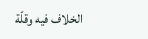الخلاف فیه وقلّة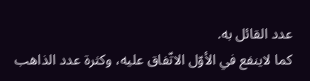عدد القائل به.
كما لاینفع في الأوّل الاتّفاق علیه، وكثرة عدد الذاهب